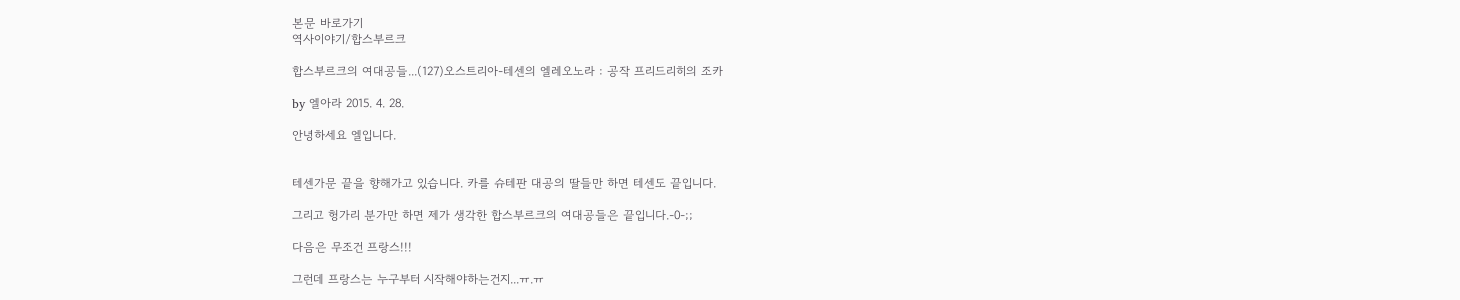본문 바로가기
역사이야기/합스부르크

합스부르크의 여대공들...(127)오스트리아-테센의 엘레오노라 : 공작 프리드리히의 조카

by 엘아라 2015. 4. 28.

안녕하세요 엘입니다.


테센가문 끝을 향해가고 있습니다. 카를 슈테판 대공의 딸들만 하면 테센도 끝입니다.

그리고 헝가리 분가만 하면 제가 생각한 합스부르크의 여대공들은 끝입니다.-0-;;

다음은 무조건 프랑스!!!

그런데 프랑스는 누구부터 시작해야하는건지...ㅠ.ㅠ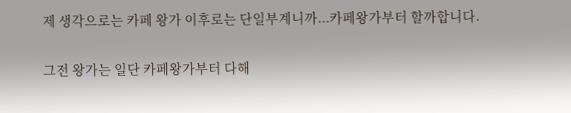제 생각으로는 카페 왕가 이후로는 단일부계니까...카페왕가부터 할까합니다.

그전 왕가는 일단 카페왕가부터 다해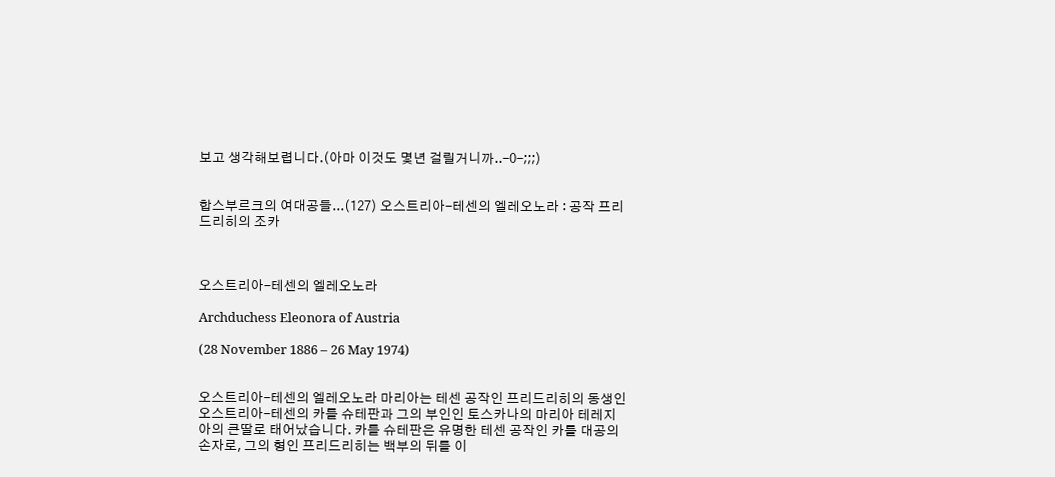보고 생각해보렵니다.(아마 이것도 몇년 걸릴거니까..-0-;;;)


합스부르크의 여대공들...(127) 오스트리아-테센의 엘레오노라 : 공작 프리드리히의 조카



오스트리아-테센의 엘레오노라

Archduchess Eleonora of Austria

(28 November 1886 – 26 May 1974)


오스트리아-테센의 엘레오노라 마리아는 테센 공작인 프리드리히의 동생인 오스트리아-테센의 카를 슈테판과 그의 부인인 토스카나의 마리아 테레지아의 큰딸로 태어났습니다. 카를 슈테판은 유명한 테센 공작인 카를 대공의 손자로, 그의 형인 프리드리히는 백부의 뒤를 이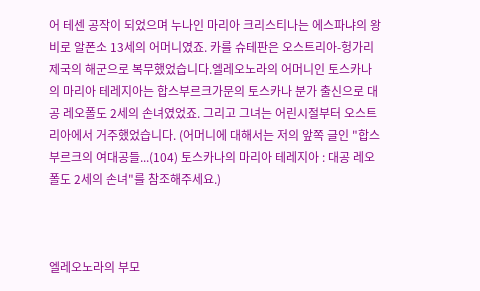어 테센 공작이 되었으며 누나인 마리아 크리스티나는 에스파냐의 왕비로 알폰소 13세의 어머니였죠. 카를 슈테판은 오스트리아-헝가리 제국의 해군으로 복무했었습니다.엘레오노라의 어머니인 토스카나의 마리아 테레지아는 합스부르크가문의 토스카나 분가 출신으로 대공 레오폴도 2세의 손녀였었죠. 그리고 그녀는 어린시절부터 오스트리아에서 거주했었습니다. (어머니에 대해서는 저의 앞쪽 글인 "합스부르크의 여대공들...(104) 토스카나의 마리아 테레지아 : 대공 레오폴도 2세의 손녀"를 참조해주세요.)



엘레오노라의 부모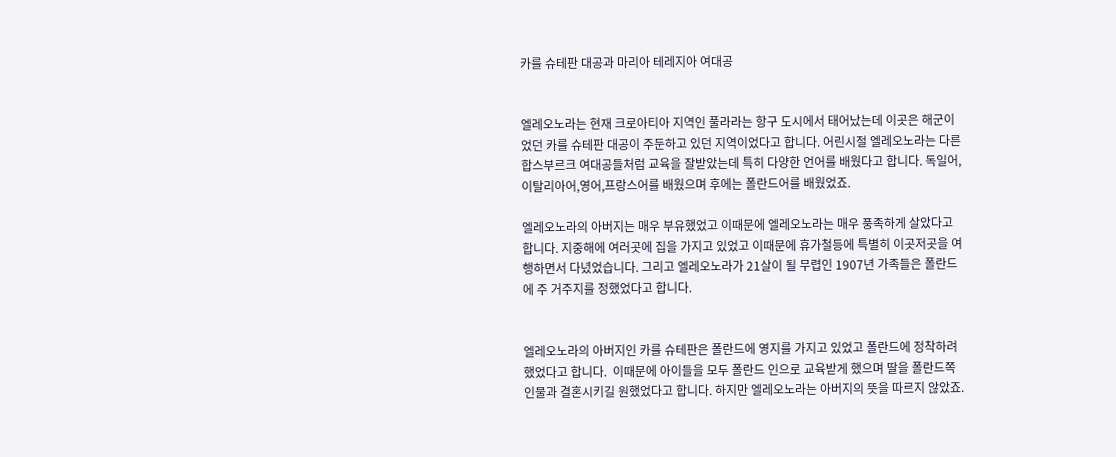카를 슈테판 대공과 마리아 테레지아 여대공


엘레오노라는 현재 크로아티아 지역인 풀라라는 항구 도시에서 태어났는데 이곳은 해군이었던 카를 슈테판 대공이 주둔하고 있던 지역이었다고 합니다. 어린시절 엘레오노라는 다른 합스부르크 여대공들처럼 교육을 잘받았는데 특히 다양한 언어를 배웠다고 합니다. 독일어,이탈리아어,영어,프랑스어를 배웠으며 후에는 폴란드어를 배웠었죠.

엘레오노라의 아버지는 매우 부유했었고 이때문에 엘레오노라는 매우 풍족하게 살았다고 합니다. 지중해에 여러곳에 집을 가지고 있었고 이때문에 휴가철등에 특별히 이곳저곳을 여행하면서 다녔었습니다. 그리고 엘레오노라가 21살이 될 무렵인 1907년 가족들은 폴란드에 주 거주지를 정했었다고 합니다.


엘레오노라의 아버지인 카를 슈테판은 폴란드에 영지를 가지고 있었고 폴란드에 정착하려했었다고 합니다.  이때문에 아이들을 모두 폴란드 인으로 교육받게 했으며 딸을 폴란드쪽 인물과 결혼시키길 원했었다고 합니다. 하지만 엘레오노라는 아버지의 뜻을 따르지 않았죠.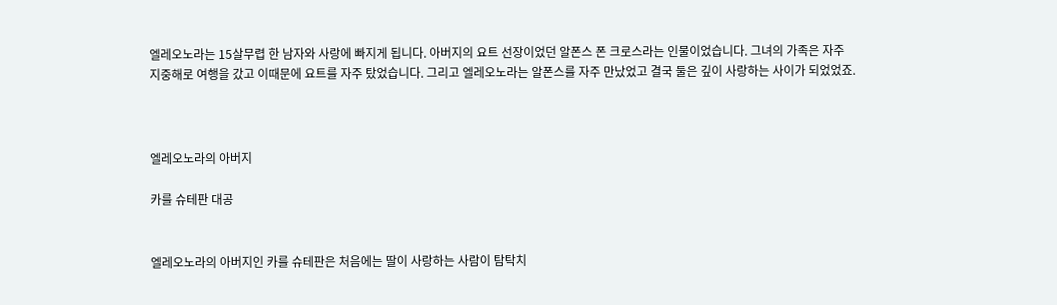엘레오노라는 15살무렵 한 남자와 사랑에 빠지게 됩니다. 아버지의 요트 선장이었던 알폰스 폰 크로스라는 인물이었습니다. 그녀의 가족은 자주 지중해로 여행을 갔고 이때문에 요트를 자주 탔었습니다. 그리고 엘레오노라는 알폰스를 자주 만났었고 결국 둘은 깊이 사랑하는 사이가 되었었죠.



엘레오노라의 아버지

카를 슈테판 대공


엘레오노라의 아버지인 카를 슈테판은 처음에는 딸이 사랑하는 사람이 탐탁치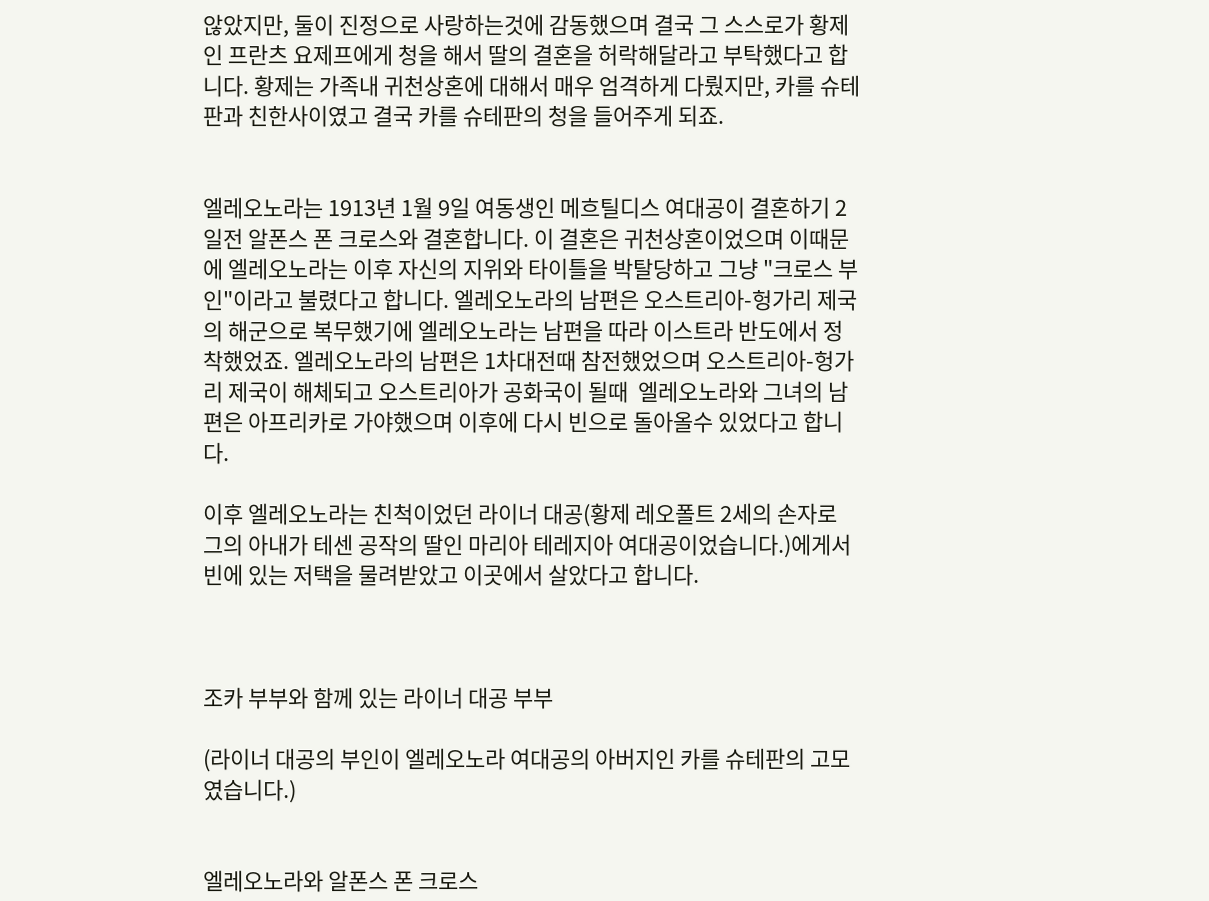않았지만, 둘이 진정으로 사랑하는것에 감동했으며 결국 그 스스로가 황제인 프란츠 요제프에게 청을 해서 딸의 결혼을 허락해달라고 부탁했다고 합니다. 황제는 가족내 귀천상혼에 대해서 매우 엄격하게 다뤘지만, 카를 슈테판과 친한사이였고 결국 카를 슈테판의 청을 들어주게 되죠.


엘레오노라는 1913년 1월 9일 여동생인 메흐틸디스 여대공이 결혼하기 2일전 알폰스 폰 크로스와 결혼합니다. 이 결혼은 귀천상혼이었으며 이때문에 엘레오노라는 이후 자신의 지위와 타이틀을 박탈당하고 그냥 "크로스 부인"이라고 불렸다고 합니다. 엘레오노라의 남편은 오스트리아-헝가리 제국의 해군으로 복무했기에 엘레오노라는 남편을 따라 이스트라 반도에서 정착했었죠. 엘레오노라의 남편은 1차대전때 참전했었으며 오스트리아-헝가리 제국이 해체되고 오스트리아가 공화국이 될때  엘레오노라와 그녀의 남편은 아프리카로 가야했으며 이후에 다시 빈으로 돌아올수 있었다고 합니다.

이후 엘레오노라는 친척이었던 라이너 대공(황제 레오폴트 2세의 손자로 그의 아내가 테센 공작의 딸인 마리아 테레지아 여대공이었습니다.)에게서 빈에 있는 저택을 물려받았고 이곳에서 살았다고 합니다.



조카 부부와 함께 있는 라이너 대공 부부

(라이너 대공의 부인이 엘레오노라 여대공의 아버지인 카를 슈테판의 고모였습니다.)


엘레오노라와 알폰스 폰 크로스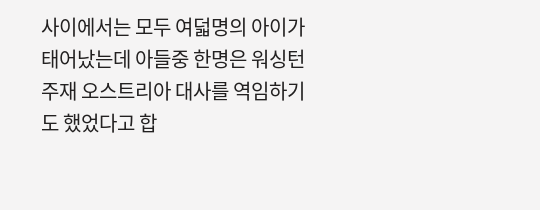사이에서는 모두 여덟명의 아이가 태어났는데 아들중 한명은 워싱턴 주재 오스트리아 대사를 역임하기도 했었다고 합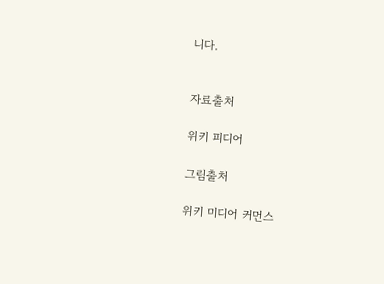니다.


자료출처

위키 피디어

그림출처

위키 미디어 커먼스